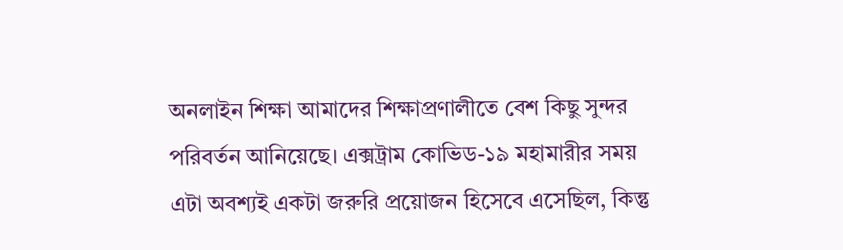অনলাইন শিক্ষা আমাদের শিক্ষাপ্রণালীতে বেশ কিছু সুন্দর পরিবর্তন আনিয়েছে। এক্সট্রাম কোভিড-১৯ মহামারীর সময় এটা অবশ্যই একটা জরুরি প্রয়োজন হিসেবে এসেছিল, কিন্তু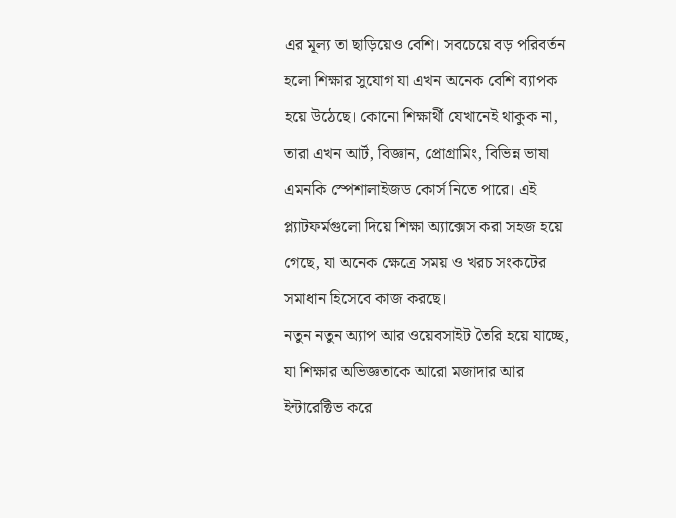এর মূল্য তা ছাড়িয়েও বেশি। সবচেয়ে বড় পরিবর্তন হলো শিক্ষার সুযোগ যা এখন অনেক বেশি ব্যাপক হয়ে উঠেছে। কোনো শিক্ষার্থী যেখানেই থাকুক না, তারা এখন আর্ট, বিজ্ঞান, প্রোগ্রামিং, বিভিন্ন ভাষা এমনকি স্পেশালাইজড কোর্স নিতে পারে। এই প্ল্যাটফর্মগুলো দিয়ে শিক্ষা অ্যাক্সেস করা সহজ হয়ে গেছে, যা অনেক ক্ষেত্রে সময় ও খরচ সংকটের সমাধান হিসেবে কাজ করছে।
নতুন নতুন অ্যাপ আর ওয়েবসাইট তৈরি হয়ে যাচ্ছে, যা শিক্ষার অভিজ্ঞতাকে আরো মজাদার আর ইন্টারেক্টিভ করে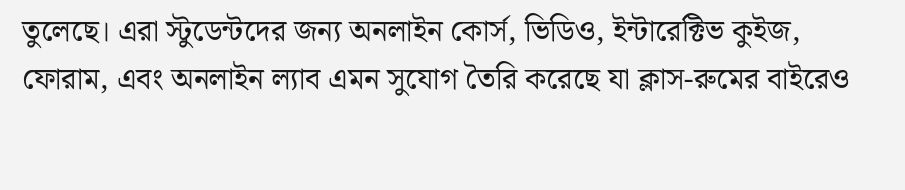তুলেছে। এরা স্টুডেন্টদের জন্য অনলাইন কোর্স, ভিডিও, ইন্টারেক্টিভ কুইজ, ফোরাম, এবং অনলাইন ল্যাব এমন সুযোগ তৈরি করেছে যা ক্লাস-রুমের বাইরেও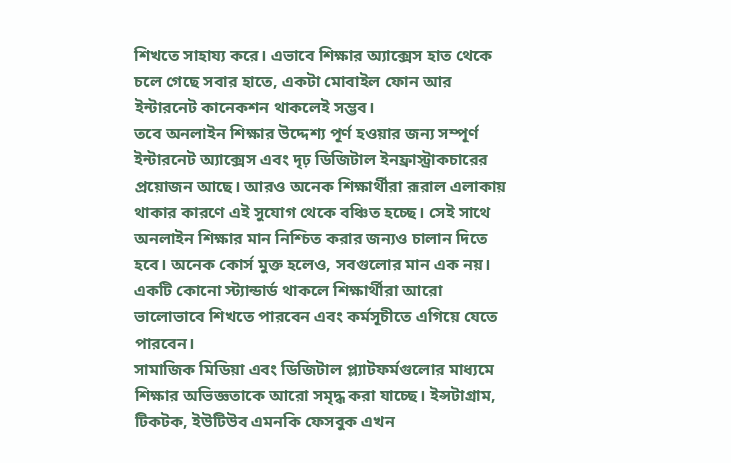শিখতে সাহায্য করে। এভাবে শিক্ষার অ্যাক্সেস হাত থেকে চলে গেছে সবার হাতে, একটা মোবাইল ফোন আর ইন্টারনেট কানেকশন থাকলেই সম্ভব।
তবে অনলাইন শিক্ষার উদ্দেশ্য পূর্ণ হওয়ার জন্য সম্পূর্ণ ইন্টারনেট অ্যাক্সেস এবং দৃঢ় ডিজিটাল ইনফ্রাস্ট্রাকচারের প্রয়োজন আছে। আরও অনেক শিক্ষার্থীরা রূরাল এলাকায় থাকার কারণে এই সুযোগ থেকে বঞ্চিত হচ্ছে। সেই সাথে অনলাইন শিক্ষার মান নিশ্চিত করার জন্যও চালান দিতে হবে। অনেক কোর্স মুক্ত হলেও, সবগুলোর মান এক নয়। একটি কোনো স্ট্যান্ডার্ড থাকলে শিক্ষার্থীরা আরো ভালোভাবে শিখতে পারবেন এবং কর্মসূচীতে এগিয়ে যেতে পারবেন।
সামাজিক মিডিয়া এবং ডিজিটাল প্ল্যাটফর্মগুলোর মাধ্যমে শিক্ষার অভিজ্ঞতাকে আরো সমৃদ্ধ করা যাচ্ছে। ইন্সটাগ্রাম, টিকটক, ইউটিউব এমনকি ফেসবুক এখন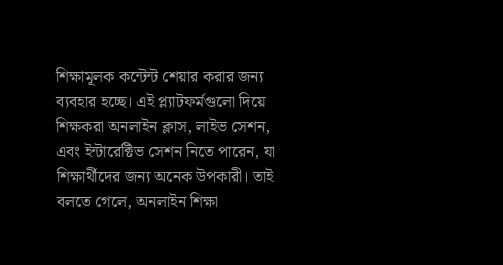শিক্ষামূলক কন্টেন্ট শেয়ার করার জন্য ব্যবহার হচ্ছে। এই প্ল্যাটফর্মগুলো দিয়ে শিক্ষকরা অনলাইন ক্লাস, লাইভ সেশন, এবং ইন্টারেক্টিভ সেশন নিতে পারেন, যা শিক্ষার্থীদের জন্য অনেক উপকারী। তাই বলতে গেলে, অনলাইন শিক্ষা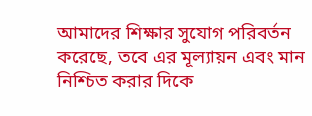আমাদের শিক্ষার সুযোগ পরিবর্তন করেছে, তবে এর মূল্যায়ন এবং মান নিশ্চিত করার দিকে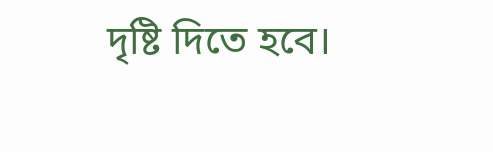দৃষ্টি দিতে হবে।